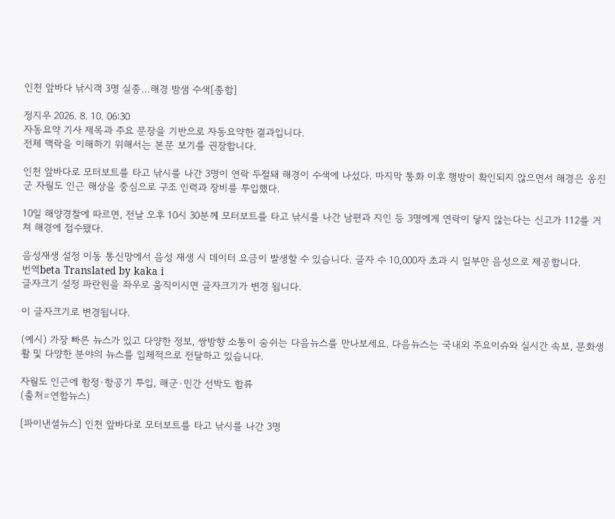인천 앞바다 낚시객 3명 실종…해경 밤샘 수색[종합]

정지우 2026. 8. 10. 06:30
자동요약 기사 제목과 주요 문장을 기반으로 자동요약한 결과입니다.
전체 맥락을 이해하기 위해서는 본문 보기를 권장합니다.

인천 앞바다로 모터보트를 타고 낚시를 나간 3명이 연락 두절돼 해경이 수색에 나섰다. 마지막 통화 이후 행방이 확인되지 않으면서 해경은 옹진군 자월도 인근 해상을 중심으로 구조 인력과 장비를 투입했다.

10일 해양경찰에 따르면, 전날 오후 10시 30분께 모터보트를 타고 낚시를 나간 남편과 지인 등 3명에게 연락이 닿지 않는다는 신고가 112를 거쳐 해경에 접수됐다.

음성재생 설정 이동 통신망에서 음성 재생 시 데이터 요금이 발생할 수 있습니다. 글자 수 10,000자 초과 시 일부만 음성으로 제공합니다.
번역beta Translated by kaka i
글자크기 설정 파란원을 좌우로 움직이시면 글자크기가 변경 됩니다.

이 글자크기로 변경됩니다.

(예시) 가장 빠른 뉴스가 있고 다양한 정보, 쌍방향 소통이 숨쉬는 다음뉴스를 만나보세요. 다음뉴스는 국내외 주요이슈와 실시간 속보, 문화생활 및 다양한 분야의 뉴스를 입체적으로 전달하고 있습니다.

자월도 인근에 함정·항공기 투입, 해군·민간 선박도 합류
(출처=연합뉴스)

[파이낸셜뉴스] 인천 앞바다로 모터보트를 타고 낚시를 나간 3명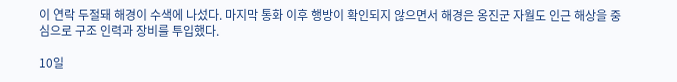이 연락 두절돼 해경이 수색에 나섰다. 마지막 통화 이후 행방이 확인되지 않으면서 해경은 옹진군 자월도 인근 해상을 중심으로 구조 인력과 장비를 투입했다.

10일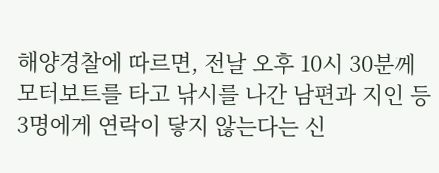해양경찰에 따르면, 전날 오후 10시 30분께 모터보트를 타고 낚시를 나간 남편과 지인 등 3명에게 연락이 닿지 않는다는 신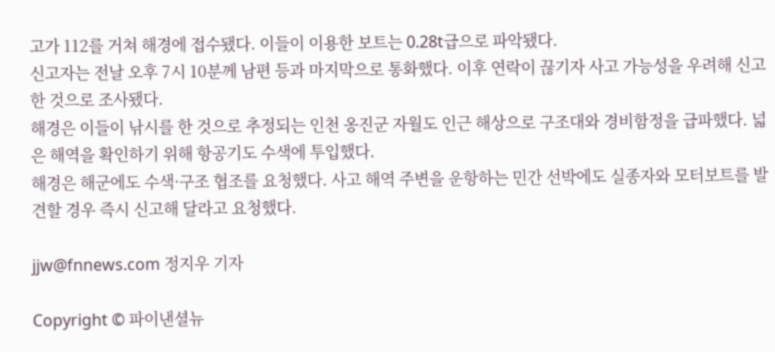고가 112를 거쳐 해경에 접수됐다. 이들이 이용한 보트는 0.28t급으로 파악됐다.
신고자는 전날 오후 7시 10분께 남편 등과 마지막으로 통화했다. 이후 연락이 끊기자 사고 가능성을 우려해 신고한 것으로 조사됐다.
해경은 이들이 낚시를 한 것으로 추정되는 인천 옹진군 자월도 인근 해상으로 구조대와 경비함정을 급파했다. 넓은 해역을 확인하기 위해 항공기도 수색에 투입했다.
해경은 해군에도 수색·구조 협조를 요청했다. 사고 해역 주변을 운항하는 민간 선박에도 실종자와 모터보트를 발견할 경우 즉시 신고해 달라고 요청했다.

jjw@fnnews.com 정지우 기자

Copyright © 파이낸셜뉴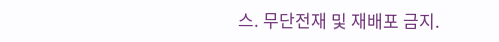스. 무단전재 및 재배포 금지.